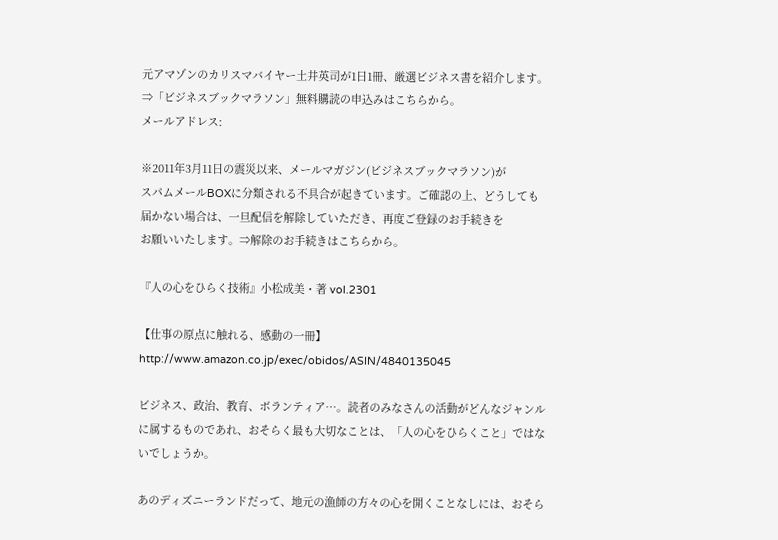元アマゾンのカリスマバイヤー土井英司が1日1冊、厳選ビジネス書を紹介します。
⇒「ビジネスブックマラソン」無料購読の申込みはこちらから。
メールアドレス:

※2011年3月11日の震災以来、メールマガジン(ビジネスブックマラソン)が
スパムメールBOXに分類される不具合が起きています。ご確認の上、どうしても
届かない場合は、一旦配信を解除していただき、再度ご登録のお手続きを
お願いいたします。⇒解除のお手続きはこちらから。

『人の心をひらく技術』小松成美・著 vol.2301

【仕事の原点に触れる、感動の一冊】
http://www.amazon.co.jp/exec/obidos/ASIN/4840135045

ビジネス、政治、教育、ボランティア…。読者のみなさんの活動がどんなジャンルに属するものであれ、おそらく最も大切なことは、「人の心をひらくこと」ではないでしょうか。

あのディズニーランドだって、地元の漁師の方々の心を開くことなしには、おそら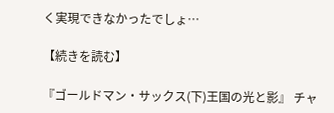く実現できなかったでしょ…

【続きを読む】

『ゴールドマン・サックス(下)王国の光と影』 チャ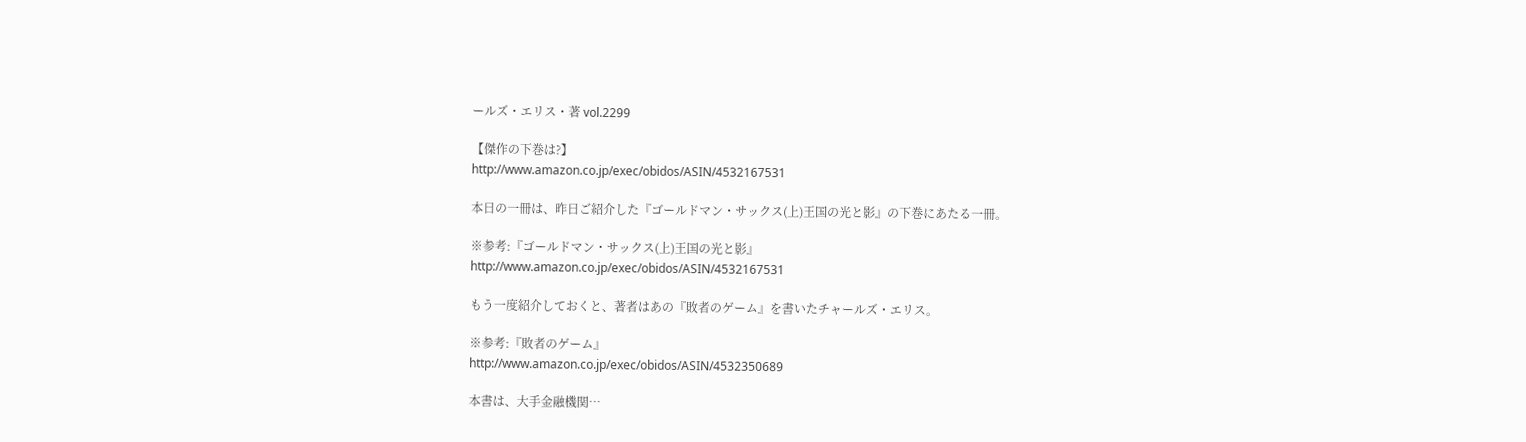ールズ・エリス・著 vol.2299

【傑作の下巻は?】
http://www.amazon.co.jp/exec/obidos/ASIN/4532167531

本日の一冊は、昨日ご紹介した『ゴールドマン・サックス(上)王国の光と影』の下巻にあたる一冊。

※参考:『ゴールドマン・サックス(上)王国の光と影』
http://www.amazon.co.jp/exec/obidos/ASIN/4532167531

もう一度紹介しておくと、著者はあの『敗者のゲーム』を書いたチャールズ・エリス。

※参考:『敗者のゲーム』
http://www.amazon.co.jp/exec/obidos/ASIN/4532350689

本書は、大手金融機関…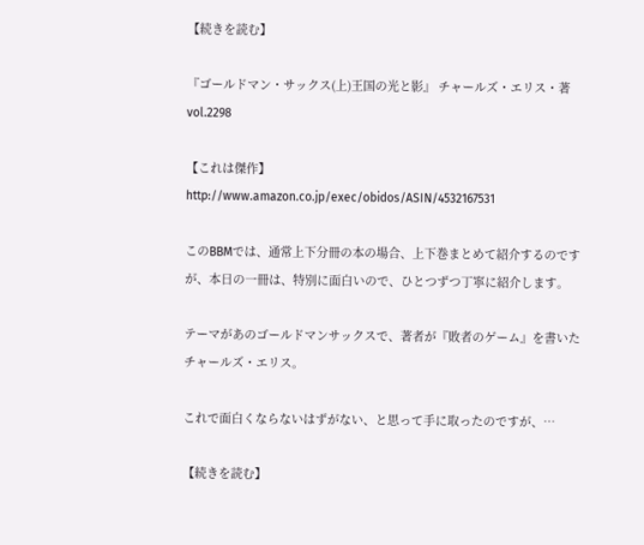【続きを読む】

『ゴールドマン・サックス(上)王国の光と影』 チャールズ・エリス・著 vol.2298

【これは傑作】
http://www.amazon.co.jp/exec/obidos/ASIN/4532167531

このBBMでは、通常上下分冊の本の場合、上下巻まとめて紹介するのですが、本日の一冊は、特別に面白いので、ひとつずつ丁寧に紹介します。

テーマがあのゴールドマンサックスで、著者が『敗者のゲーム』を書いたチャールズ・エリス。

これで面白くならないはずがない、と思って手に取ったのですが、…

【続きを読む】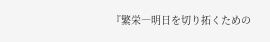『繁栄―明日を切り拓くための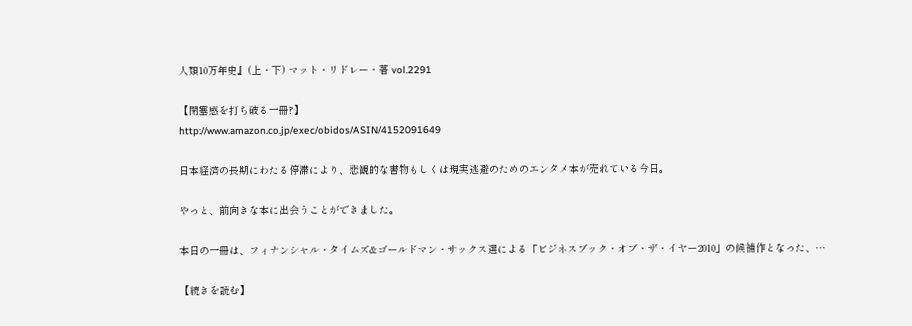人類10万年史』(上・下) マット・リドレー・著 vol.2291

【閉塞感を打ち破る一冊?】
http://www.amazon.co.jp/exec/obidos/ASIN/4152091649

日本経済の長期にわたる停滞により、悲観的な書物もしくは現実逃避のためのエンタメ本が売れている今日。

やっと、前向きな本に出会うことができました。

本日の一冊は、フィナンシャル・タイムズ&ゴールドマン・サックス選による「ビジネスブック・オブ・ザ・イヤー2010」の候補作となった、…

【続きを読む】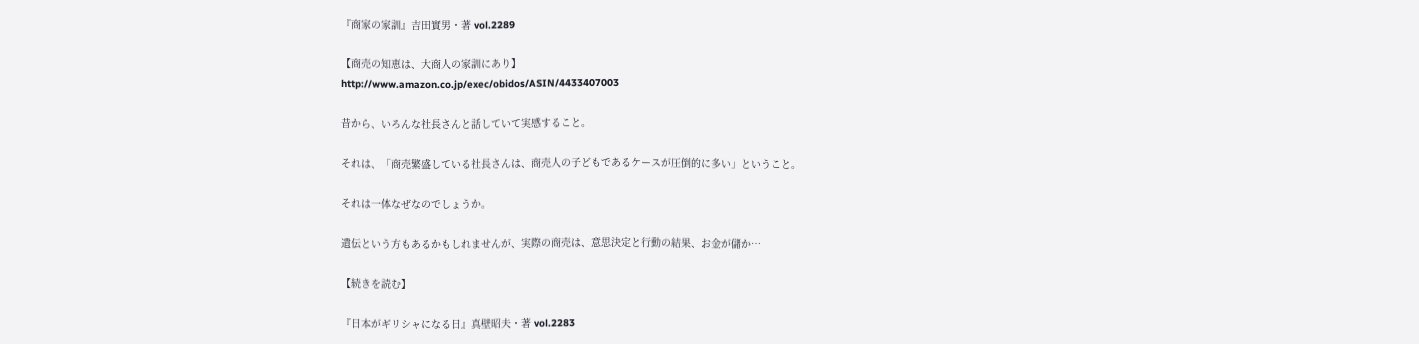『商家の家訓』吉田實男・著 vol.2289

【商売の知恵は、大商人の家訓にあり】
http://www.amazon.co.jp/exec/obidos/ASIN/4433407003

昔から、いろんな社長さんと話していて実感すること。

それは、「商売繁盛している社長さんは、商売人の子どもであるケースが圧倒的に多い」ということ。

それは一体なぜなのでしょうか。

遺伝という方もあるかもしれませんが、実際の商売は、意思決定と行動の結果、お金が儲か…

【続きを読む】

『日本がギリシャになる日』真壁昭夫・著 vol.2283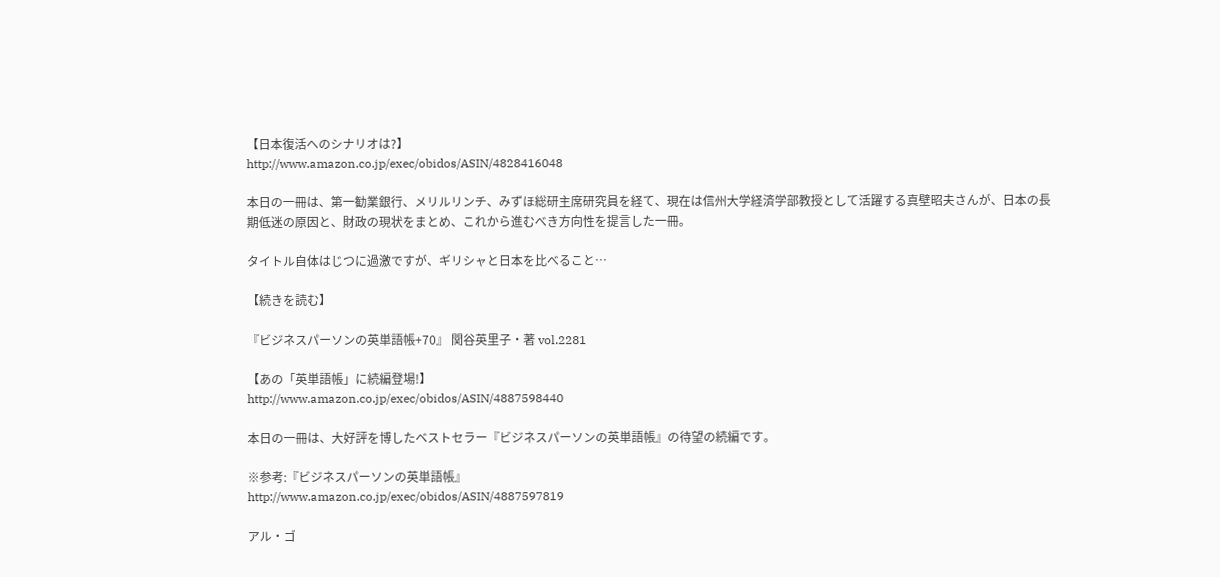【日本復活へのシナリオは?】
http://www.amazon.co.jp/exec/obidos/ASIN/4828416048

本日の一冊は、第一勧業銀行、メリルリンチ、みずほ総研主席研究員を経て、現在は信州大学経済学部教授として活躍する真壁昭夫さんが、日本の長期低迷の原因と、財政の現状をまとめ、これから進むべき方向性を提言した一冊。

タイトル自体はじつに過激ですが、ギリシャと日本を比べること…

【続きを読む】

『ビジネスパーソンの英単語帳+70』 関谷英里子・著 vol.2281

【あの「英単語帳」に続編登場!】
http://www.amazon.co.jp/exec/obidos/ASIN/4887598440

本日の一冊は、大好評を博したベストセラー『ビジネスパーソンの英単語帳』の待望の続編です。

※参考:『ビジネスパーソンの英単語帳』
http://www.amazon.co.jp/exec/obidos/ASIN/4887597819

アル・ゴ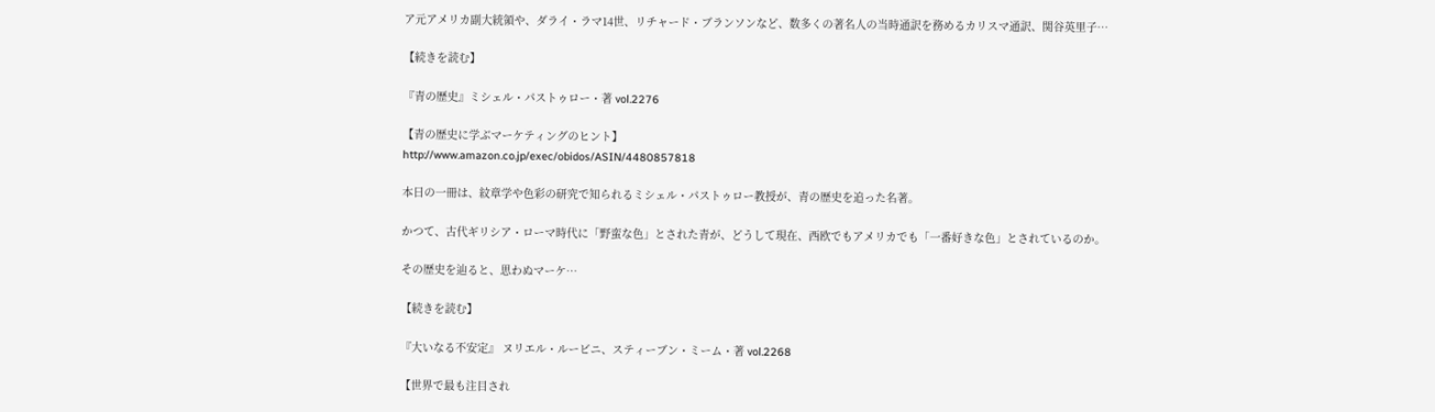ア元アメリカ副大統領や、ダライ・ラマ14世、リチャード・ブランソンなど、数多くの著名人の当時通訳を務めるカリスマ通訳、関谷英里子…

【続きを読む】

『青の歴史』ミシェル・パストゥロー・著 vol.2276

【青の歴史に学ぶマーケティングのヒント】
http://www.amazon.co.jp/exec/obidos/ASIN/4480857818

本日の一冊は、紋章学や色彩の研究で知られるミシェル・パストゥロー教授が、青の歴史を追った名著。

かつて、古代ギリシア・ローマ時代に「野蛮な色」とされた青が、どうして現在、西欧でもアメリカでも「一番好きな色」とされているのか。

その歴史を辿ると、思わぬマーケ…

【続きを読む】

『大いなる不安定』 ヌリエル・ルービニ、スティーブン・ミーム・著 vol.2268

【世界で最も注目され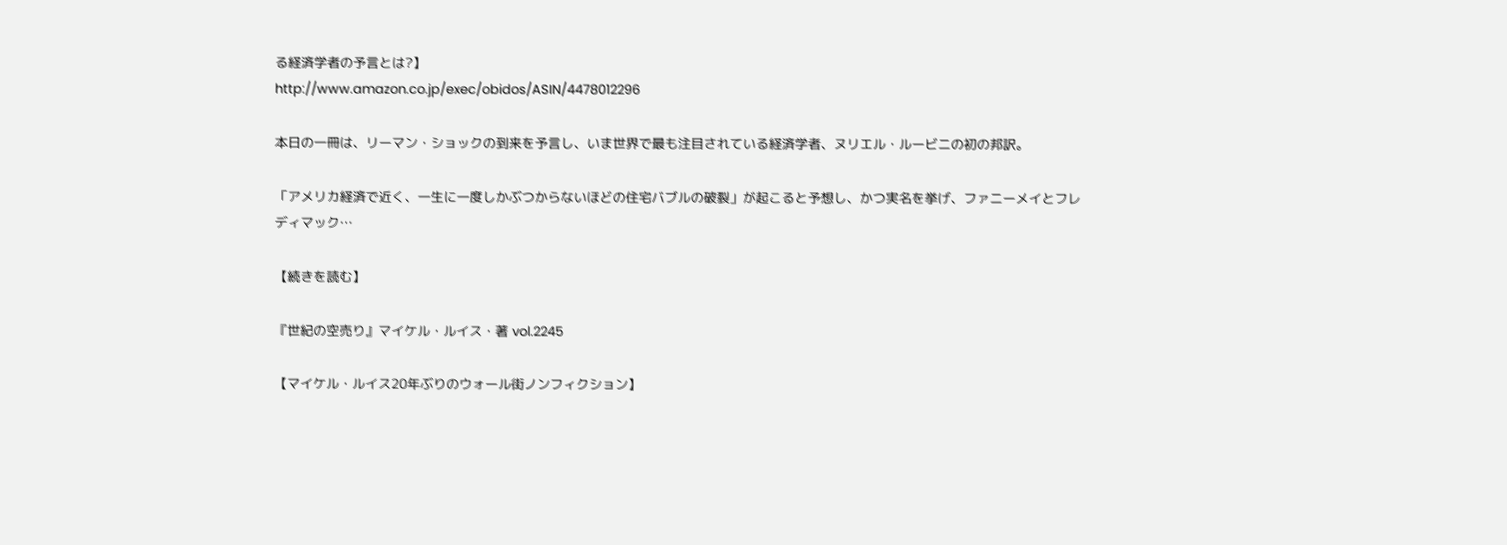る経済学者の予言とは?】
http://www.amazon.co.jp/exec/obidos/ASIN/4478012296

本日の一冊は、リーマン・ショックの到来を予言し、いま世界で最も注目されている経済学者、ヌリエル・ルービニの初の邦訳。

「アメリカ経済で近く、一生に一度しかぶつからないほどの住宅バブルの破裂」が起こると予想し、かつ実名を挙げ、ファニーメイとフレディマック…

【続きを読む】

『世紀の空売り』マイケル・ルイス・著 vol.2245

【マイケル・ルイス20年ぶりのウォール街ノンフィクション】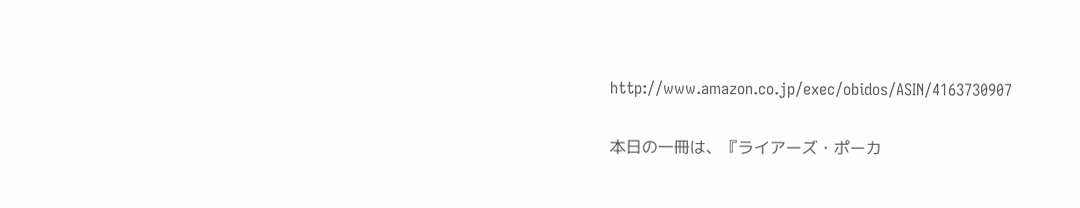http://www.amazon.co.jp/exec/obidos/ASIN/4163730907

本日の一冊は、『ライアーズ・ポーカ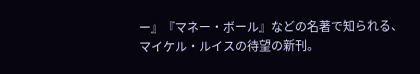ー』『マネー・ボール』などの名著で知られる、マイケル・ルイスの待望の新刊。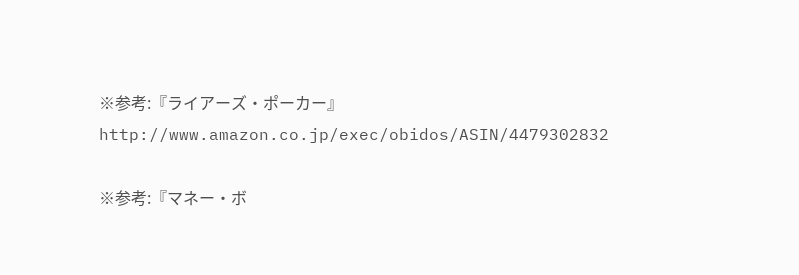※参考:『ライアーズ・ポーカー』
http://www.amazon.co.jp/exec/obidos/ASIN/4479302832

※参考:『マネー・ボ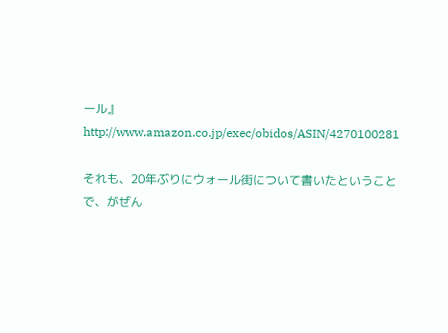ール』
http://www.amazon.co.jp/exec/obidos/ASIN/4270100281

それも、20年ぶりにウォール街について書いたということで、がぜん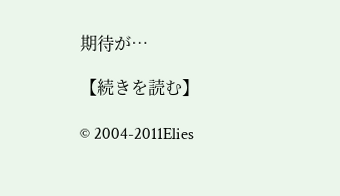期待が…

【続きを読む】

© 2004-2011Elies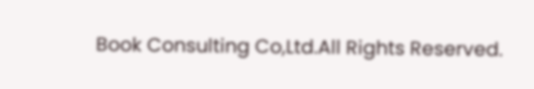Book Consulting Co,Ltd.All Rights Reserved.